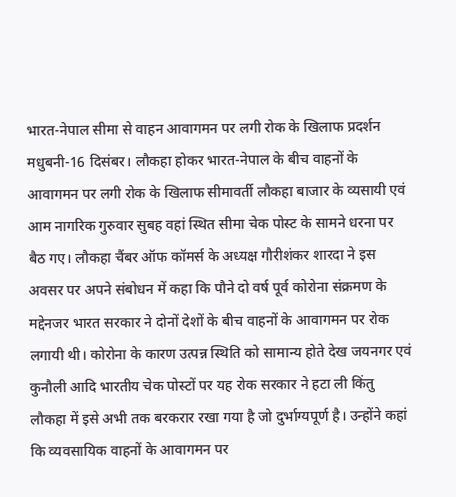भारत-नेपाल सीमा से वाहन आवागमन पर लगी रोक के खिलाफ प्रदर्शन
मधुबनी-16 दिसंबर। लौकहा होकर भारत-नेपाल के बीच वाहनों के आवागमन पर लगी रोक के खिलाफ सीमावर्ती लौकहा बाजार के व्यसायी एवं आम नागरिक गुरुवार सुबह वहां स्थित सीमा चेक पोस्ट के सामने धरना पर बैठ गए। लौकहा चैंबर ऑफ कॉमर्स के अध्यक्ष गौरीशंकर शारदा ने इस अवसर पर अपने संबोधन में कहा कि पौने दो वर्ष पूर्व कोरोना संक्रमण के मद्देनजर भारत सरकार ने दोनों देशों के बीच वाहनों के आवागमन पर रोक लगायी थी। कोरोना के कारण उत्पन्न स्थिति को सामान्य होते देख जयनगर एवं कुनौली आदि भारतीय चेक पोस्टों पर यह रोक सरकार ने हटा ली किंतु लौकहा में इसे अभी तक बरकरार रखा गया है जो दुर्भाग्यपूर्ण है। उन्होंने कहां कि व्यवसायिक वाहनों के आवागमन पर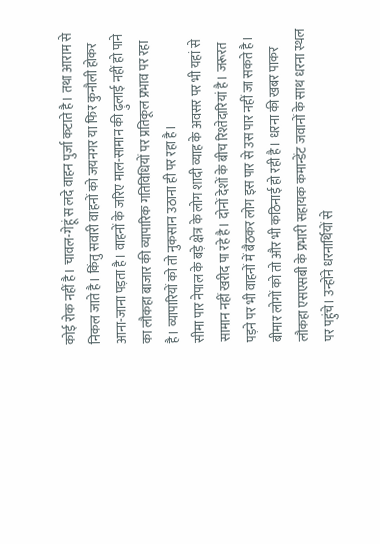कोई रोक नहीं है। चावल-गेहूं स लदे वाहन पुर्जा कटाते है। तथा आराम से निकल जाते है। किंतु सवारी वाहनों को जयनगर या फिर कुनौली होकर आना-जाना पड़ता है। वाहनों के जरिए माल-सामान की ढ़ुलाई नहीं हो पाने का लौकहा बाजार की व्यापारिक गतिविधियों पर प्रतिकूल प्रभाव पर रहा है। व्यापारियों को तो नुकसान उठाना ही पर रहा है।
सीमा पार नेपाल के बड़े क्षेत्र के लोग शादी व्याह के अवसर पर भी यहां से सामान नहीं खरीद पा रहे है। दोनों देशों के बीच रिश्तेदारियां है। जरूरत पड़ने पर भी वाहनों में बैठकर लोग इस पार से उस पार नहीं जा सकते है। बीमार लोगों को तो और भी कठिनाई हो रही है। धरना की खबर पाकर लौकहा एसएसबी के प्रभारी सहायक कमान्डेंट जवानों के साथ धरना स्थल पर पहुंचे। उन्होंने धरनार्थियों से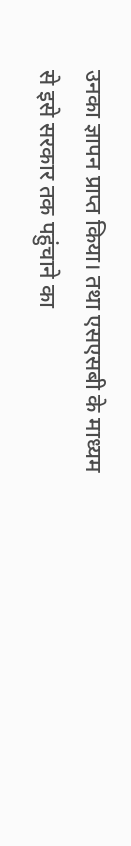उनका ज्ञापन प्राप्त किया। तथा एसएसबी के माध्यम से इसे सरकार तक पहुंचाने का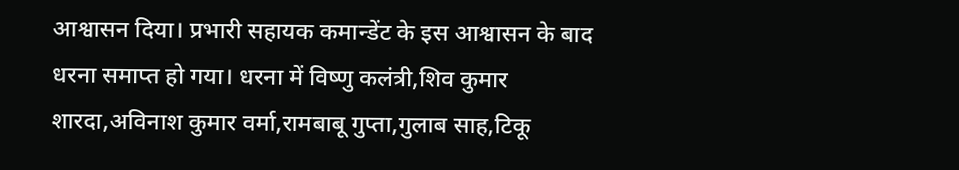आश्वासन दिया। प्रभारी सहायक कमान्डेंट के इस आश्वासन के बाद धरना समाप्त हो गया। धरना में विष्णु कलंत्री,शिव कुमार शारदा,अविनाश कुमार वर्मा,रामबाबू गुप्ता,गुलाब साह,टिकू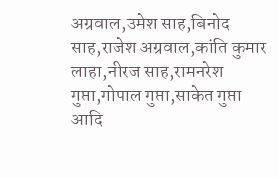अग्रवाल,उमेश साह,बिनोद साह,राजेश अग्रवाल,कांति कुमार लाहा,नीरज साह,रामनरेश गुप्ता,गोपाल गुप्ता,साकेत गुप्ता आदि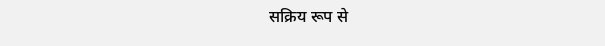सक्रिय रूप से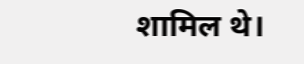शामिल थे।